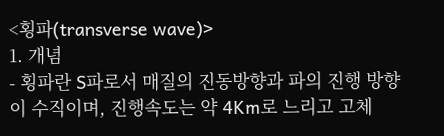<횡파(transverse wave)>
1. 개념
- 횡파란 S파로서 매질의 진동방향과 파의 진행 방향이 수직이며, 진행속도는 약 4Km로 느리고 고체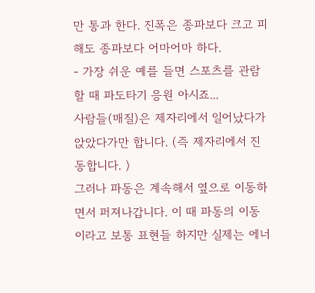만 통과 한다. 진폭은 종파보다 크고 피해도 종파보다 어마어마 하다.
- 가장 쉬운 예를 들면 스포츠를 관람할 때 파도타기 응원 아시죠...
사람들(매질)은 제자리에서 일어났다가 앉았다가만 합니다. (즉 제자리에서 진동합니다. )
그러나 파동은 계속해서 옆으로 이동하면서 퍼져나갑니다. 이 때 파동의 이동이라고 보통 표현들 하지만 실제는 에너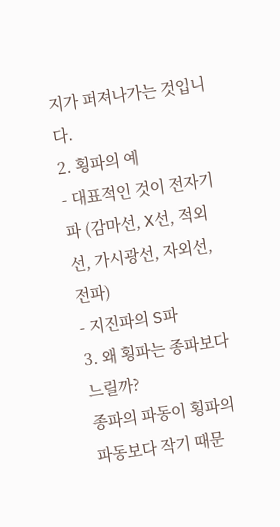지가 퍼져나가는 것입니다.
2. 횡파의 예
- 대표적인 것이 전자기파 (감마선, X선, 적외선, 가시광선, 자외선, 전파)
- 지진파의 S파
3. 왜 횡파는 종파보다 느릴까?
종파의 파동이 횡파의 파동보다 작기 때문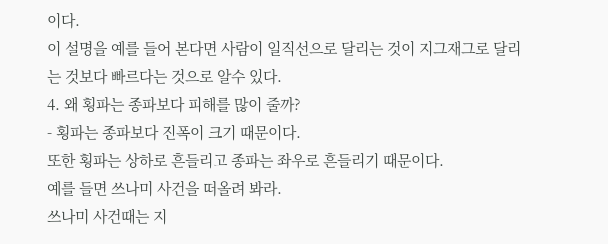이다.
이 설명을 예를 들어 본다면 사람이 일직선으로 달리는 것이 지그재그로 달리는 것보다 빠르다는 것으로 알수 있다.
4. 왜 횡파는 종파보다 피해를 많이 줄까?
- 횡파는 종파보다 진폭이 크기 때문이다.
또한 횡파는 상하로 흔들리고 종파는 좌우로 흔들리기 때문이다.
예를 들면 쓰나미 사건을 떠올려 봐라.
쓰나미 사건때는 지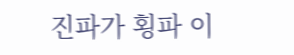진파가 횡파 이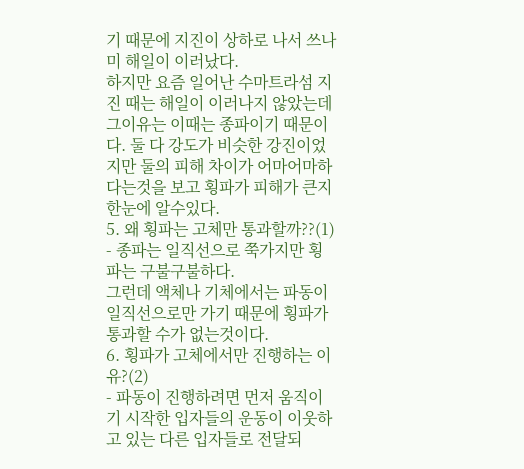기 때문에 지진이 상하로 나서 쓰나미 해일이 이러났다.
하지만 요즘 일어난 수마트라섬 지진 때는 해일이 이러나지 않았는데 그이유는 이때는 종파이기 때문이다. 둘 다 강도가 비슷한 강진이었지만 둘의 피해 차이가 어마어마하다는것을 보고 횡파가 피해가 큰지 한눈에 알수있다.
5. 왜 횡파는 고체만 통과할까??(1)
- 종파는 일직선으로 쭉가지만 횡파는 구불구불하다.
그런데 액체나 기체에서는 파동이 일직선으로만 가기 때문에 횡파가 통과할 수가 없는것이다.
6. 횡파가 고체에서만 진행하는 이유?(2)
- 파동이 진행하려면 먼저 움직이기 시작한 입자들의 운동이 이웃하고 있는 다른 입자들로 전달되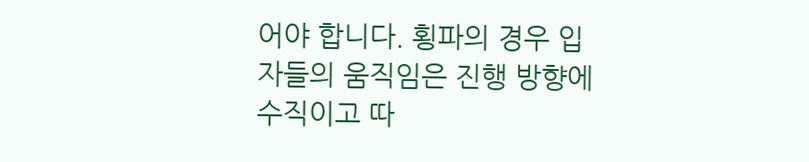어야 합니다. 횡파의 경우 입자들의 움직임은 진행 방향에 수직이고 따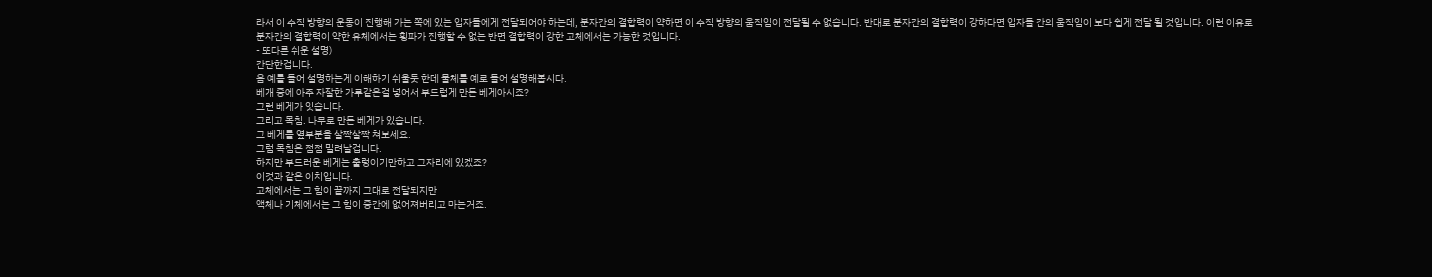라서 이 수직 방향의 운동이 진행해 가는 쪽에 있는 입자들에게 전달되어야 하는데, 분자간의 결합력이 약하면 이 수직 방향의 움직임이 전달될 수 없습니다. 반대로 분자간의 결합력이 강하다면 입자들 간의 움직임이 보다 쉽게 전달 될 것입니다. 이런 이유로 분자간의 결합력이 약한 유체에서는 횡파가 진행할 수 없는 반면 결합력이 강한 고체에서는 가능한 것입니다.
- 또다른 쉬운 설명)
간단한겁니다.
음 예를 들어 설명하는게 이해하기 쉬울듯 한데 물체를 예로 들어 설명해봅시다.
베개 중에 아주 자잘한 가루같은걸 넣어서 부드럽게 만든 베게아시죠?
그런 베게가 잇습니다.
그리고 목침. 나무로 만든 베게가 있습니다.
그 베게를 옆부분을 살짝살짝 쳐보세요.
그럼 목침은 점점 밀려날겁니다.
하지만 부드러운 베게는 출렁이기만하고 그자리에 있겠죠?
이것과 같은 이치입니다.
고체에서는 그 힘이 끝까지 그대로 전달되지만
액체나 기체에서는 그 힘이 중간에 없어져버리고 마는거죠.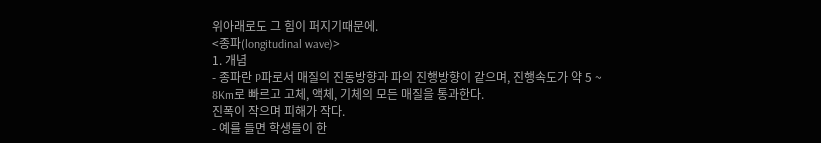위아래로도 그 힘이 퍼지기때문에.
<종파(longitudinal wave)>
1. 개념
- 종파란 P파로서 매질의 진동방향과 파의 진행방향이 같으며, 진행속도가 약 5 ~ 8Km로 빠르고 고체, 액체, 기체의 모든 매질을 통과한다.
진폭이 작으며 피해가 작다.
- 예를 들면 학생들이 한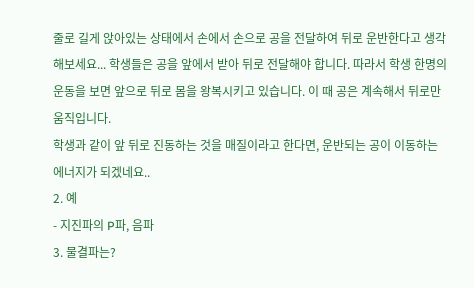줄로 길게 앉아있는 상태에서 손에서 손으로 공을 전달하여 뒤로 운반한다고 생각해보세요... 학생들은 공을 앞에서 받아 뒤로 전달해야 합니다. 따라서 학생 한명의 운동을 보면 앞으로 뒤로 몸을 왕복시키고 있습니다. 이 때 공은 계속해서 뒤로만 움직입니다.
학생과 같이 앞 뒤로 진동하는 것을 매질이라고 한다면, 운반되는 공이 이동하는 에너지가 되겠네요..
2. 예
- 지진파의 P파, 음파
3. 물결파는?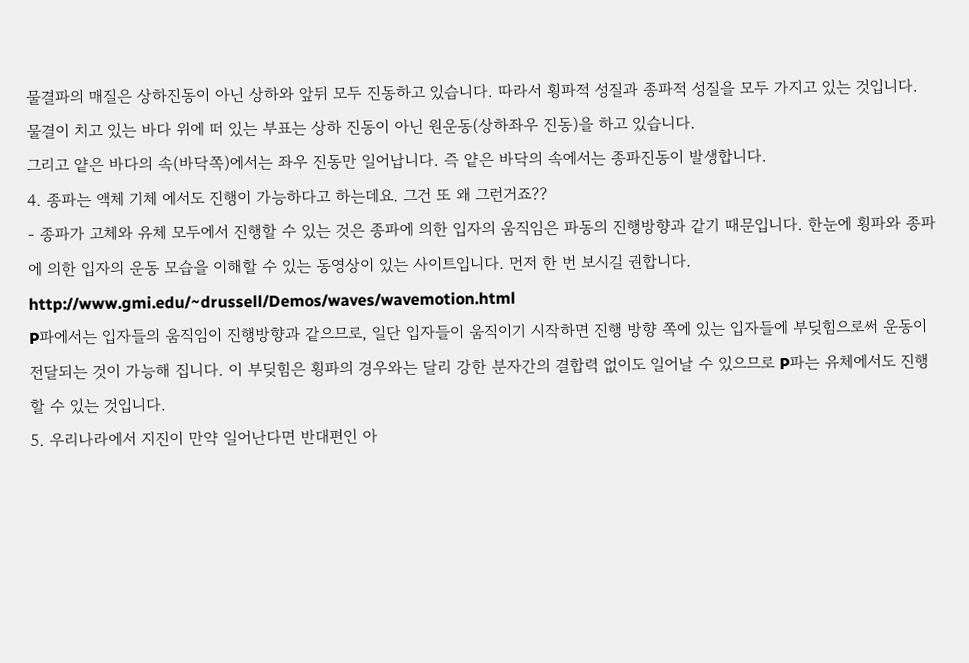물결파의 매질은 상하진동이 아닌 상하와 앞뒤 모두 진동하고 있습니다. 따라서 횡파적 성질과 종파적 성질을 모두 가지고 있는 것입니다.
물결이 치고 있는 바다 위에 떠 있는 부표는 상하 진동이 아닌 원운동(상하좌우 진동)을 하고 있습니다.
그리고 얕은 바다의 속(바닥쪽)에서는 좌우 진동만 일어납니다. 즉 얕은 바닥의 속에서는 종파진동이 발생합니다.
4. 종파는 액체 기체 에서도 진행이 가능하다고 하는데요. 그건 또 왜 그런거죠??
- 종파가 고체와 유체 모두에서 진행할 수 있는 것은 종파에 의한 입자의 움직임은 파동의 진행방향과 같기 때문입니다. 한눈에 횡파와 종파에 의한 입자의 운동 모습을 이해할 수 있는 동영상이 있는 사이트입니다. 먼저 한 번 보시길 권합니다.
http://www.gmi.edu/~drussell/Demos/waves/wavemotion.html
P파에서는 입자들의 움직임이 진행방향과 같으므로, 일단 입자들이 움직이기 시작하면 진행 방향 쪽에 있는 입자들에 부딪힘으로써 운동이 전달되는 것이 가능해 집니다. 이 부딪힘은 횡파의 경우와는 달리 강한 분자간의 결합력 없이도 일어날 수 있으므로 P파는 유체에서도 진행할 수 있는 것입니다.
5. 우리나라에서 지진이 만약 일어난다면 반대편인 아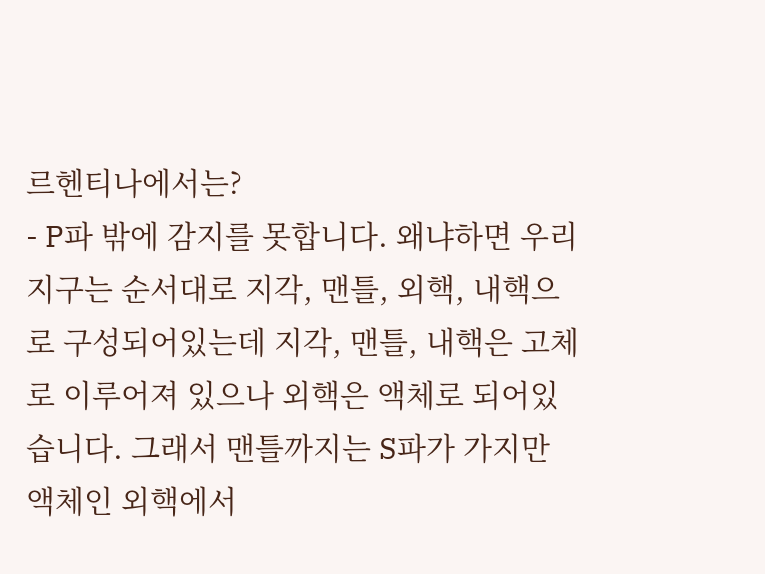르헨티나에서는?
- P파 밖에 감지를 못합니다. 왜냐하면 우리지구는 순서대로 지각, 맨틀, 외핵, 내핵으로 구성되어있는데 지각, 맨틀, 내핵은 고체로 이루어져 있으나 외핵은 액체로 되어있습니다. 그래서 맨틀까지는 S파가 가지만 액체인 외핵에서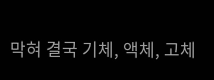막혀 결국 기체, 액체, 고체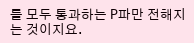를 모두 통과하는 P파만 전해지는 것이지요.